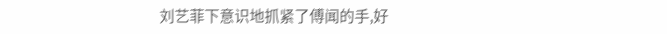刘艺菲下意识地抓紧了傅闻的手,好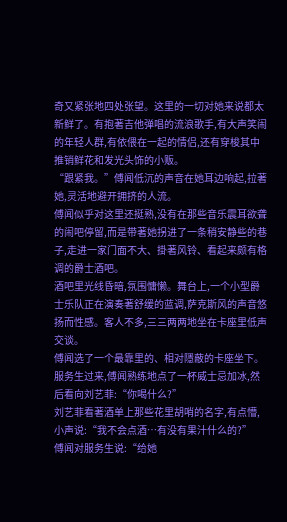奇又紧张地四处张望。这里的一切对她来说都太新鲜了。有抱著吉他弹唱的流浪歌手,有大声笑闹的年轻人群,有依偎在一起的情侣,还有穿梭其中推销鲜花和发光头饰的小贩。
“跟紧我。”傅闻低沉的声音在她耳边响起,拉著她,灵活地避开拥挤的人流。
傅闻似乎对这里还挺熟,没有在那些音乐震耳欲聋的闹吧停留,而是带著她拐进了一条稍安静些的巷子,走进一家门面不大、掛著风铃、看起来颇有格调的爵士酒吧。
酒吧里光线昏暗,氛围慵懒。舞台上,一个小型爵士乐队正在演奏著舒缓的蓝调,萨克斯风的声音悠扬而性感。客人不多,三三两两地坐在卡座里低声交谈。
傅闻选了一个最靠里的、相对隱蔽的卡座坐下。
服务生过来,傅闻熟练地点了一杯威士忌加冰,然后看向刘艺菲:“你喝什么?”
刘艺菲看著酒单上那些花里胡哨的名字,有点懵,小声说:“我不会点酒…有没有果汁什么的?”
傅闻对服务生说:“给她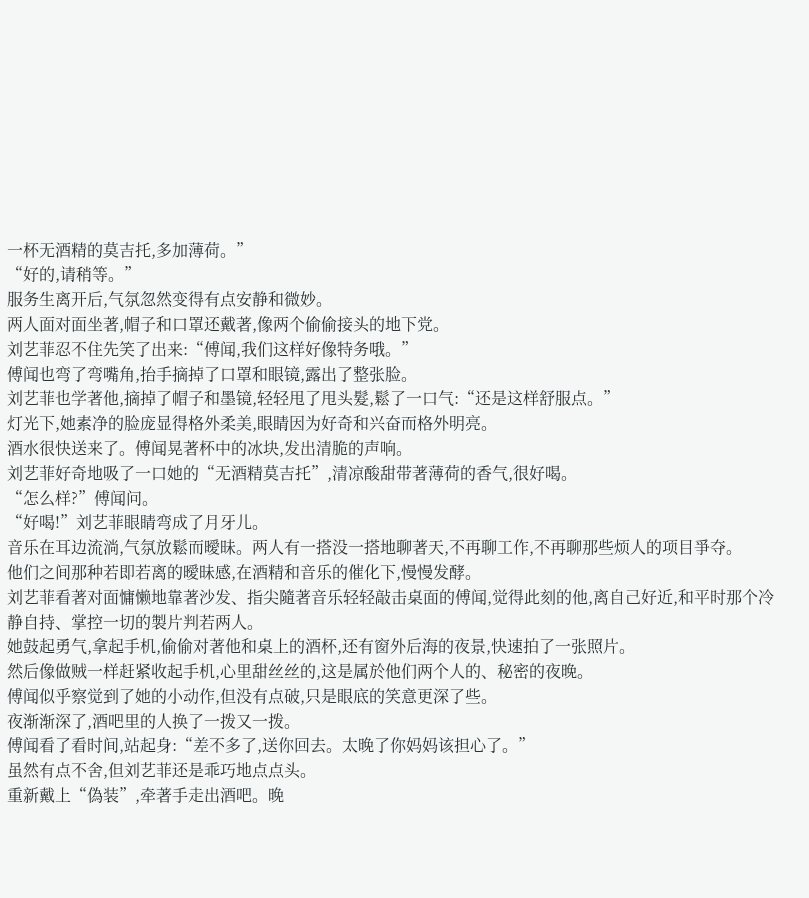一杯无酒精的莫吉托,多加薄荷。”
“好的,请稍等。”
服务生离开后,气氛忽然变得有点安静和微妙。
两人面对面坐著,帽子和口罩还戴著,像两个偷偷接头的地下党。
刘艺菲忍不住先笑了出来:“傅闻,我们这样好像特务哦。”
傅闻也弯了弯嘴角,抬手摘掉了口罩和眼镜,露出了整张脸。
刘艺菲也学著他,摘掉了帽子和墨镜,轻轻甩了甩头髮,鬆了一口气:“还是这样舒服点。”
灯光下,她素净的脸庞显得格外柔美,眼睛因为好奇和兴奋而格外明亮。
酒水很快送来了。傅闻晃著杯中的冰块,发出清脆的声响。
刘艺菲好奇地吸了一口她的“无酒精莫吉托”,清凉酸甜带著薄荷的香气,很好喝。
“怎么样?”傅闻问。
“好喝!”刘艺菲眼睛弯成了月牙儿。
音乐在耳边流淌,气氛放鬆而曖昧。两人有一搭没一搭地聊著天,不再聊工作,不再聊那些烦人的项目爭夺。
他们之间那种若即若离的曖昧感,在酒精和音乐的催化下,慢慢发酵。
刘艺菲看著对面慵懒地靠著沙发、指尖隨著音乐轻轻敲击桌面的傅闻,觉得此刻的他,离自己好近,和平时那个冷静自持、掌控一切的製片判若两人。
她鼓起勇气,拿起手机,偷偷对著他和桌上的酒杯,还有窗外后海的夜景,快速拍了一张照片。
然后像做贼一样赶紧收起手机,心里甜丝丝的,这是属於他们两个人的、秘密的夜晚。
傅闻似乎察觉到了她的小动作,但没有点破,只是眼底的笑意更深了些。
夜渐渐深了,酒吧里的人换了一拨又一拨。
傅闻看了看时间,站起身:“差不多了,送你回去。太晚了你妈妈该担心了。”
虽然有点不舍,但刘艺菲还是乖巧地点点头。
重新戴上“偽装”,牵著手走出酒吧。晚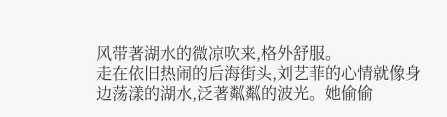风带著湖水的微凉吹来,格外舒服。
走在依旧热闹的后海街头,刘艺菲的心情就像身边荡漾的湖水,泛著粼粼的波光。她偷偷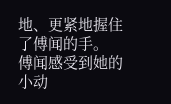地、更紧地握住了傅闻的手。
傅闻感受到她的小动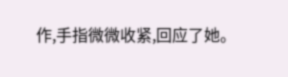作,手指微微收紧,回应了她。